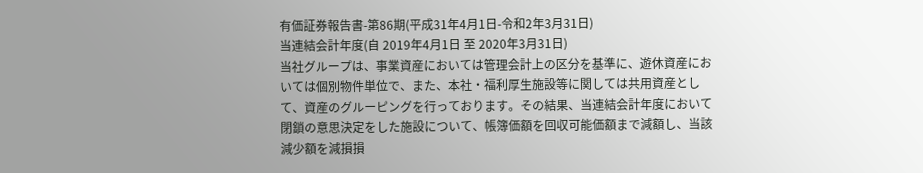有価証券報告書-第86期(平成31年4月1日-令和2年3月31日)
当連結会計年度(自 2019年4月1日 至 2020年3月31日)
当社グループは、事業資産においては管理会計上の区分を基準に、遊休資産においては個別物件単位で、また、本社・福利厚生施設等に関しては共用資産として、資産のグルーピングを行っております。その結果、当連結会計年度において閉鎖の意思決定をした施設について、帳簿価額を回収可能価額まで減額し、当該減少額を減損損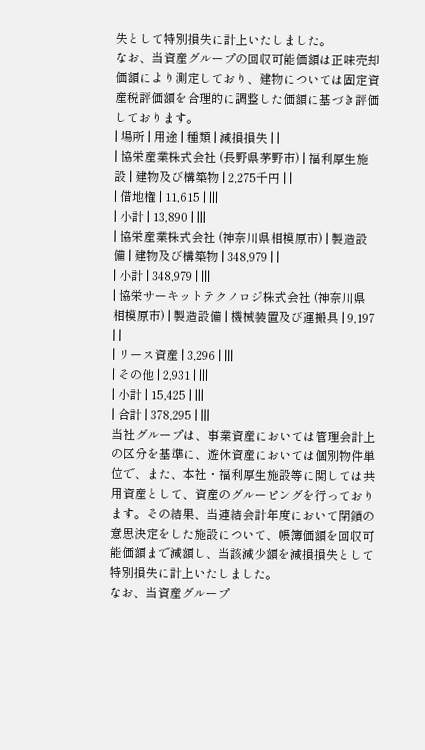失として特別損失に計上いたしました。
なお、当資産グループの回収可能価額は正味売却価額により測定しており、建物については固定資産税評価額を合理的に調整した価額に基づき評価しております。
| 場所 | 用途 | 種類 | 減損損失 | |
| 協栄産業株式会社 (長野県茅野市) | 福利厚生施設 | 建物及び構築物 | 2,275千円 | |
| 借地権 | 11,615 | |||
| 小計 | 13,890 | |||
| 協栄産業株式会社 (神奈川県相模原市) | 製造設備 | 建物及び構築物 | 348,979 | |
| 小計 | 348,979 | |||
| 協栄サーキットテクノロジ株式会社 (神奈川県相模原市) | 製造設備 | 機械装置及び運搬具 | 9,197 | |
| リース資産 | 3,296 | |||
| その他 | 2,931 | |||
| 小計 | 15,425 | |||
| 合計 | 378,295 | |||
当社グループは、事業資産においては管理会計上の区分を基準に、遊休資産においては個別物件単位で、また、本社・福利厚生施設等に関しては共用資産として、資産のグルーピングを行っております。その結果、当連結会計年度において閉鎖の意思決定をした施設について、帳簿価額を回収可能価額まで減額し、当該減少額を減損損失として特別損失に計上いたしました。
なお、当資産グループ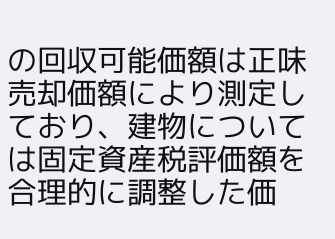の回収可能価額は正味売却価額により測定しており、建物については固定資産税評価額を合理的に調整した価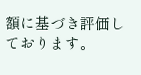額に基づき評価しております。